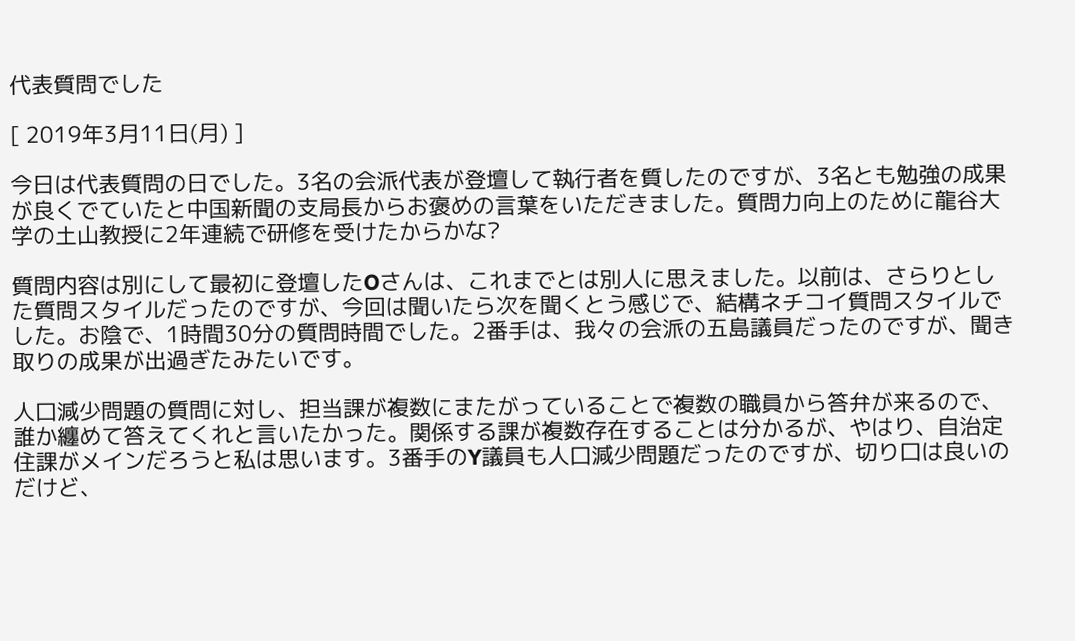代表質問でした

[ 2019年3月11日(月) ]

今日は代表質問の日でした。3名の会派代表が登壇して執行者を質したのですが、3名とも勉強の成果が良くでていたと中国新聞の支局長からお褒めの言葉をいただきました。質問力向上のために龍谷大学の土山教授に2年連続で研修を受けたからかな?

質問内容は別にして最初に登壇したOさんは、これまでとは別人に思えました。以前は、さらりとした質問スタイルだったのですが、今回は聞いたら次を聞くとう感じで、結構ネチコイ質問スタイルでした。お陰で、1時間30分の質問時間でした。2番手は、我々の会派の五島議員だったのですが、聞き取りの成果が出過ぎたみたいです。

人口減少問題の質問に対し、担当課が複数にまたがっていることで複数の職員から答弁が来るので、誰か纏めて答えてくれと言いたかった。関係する課が複数存在することは分かるが、やはり、自治定住課がメインだろうと私は思います。3番手のY議員も人口減少問題だったのですが、切り口は良いのだけど、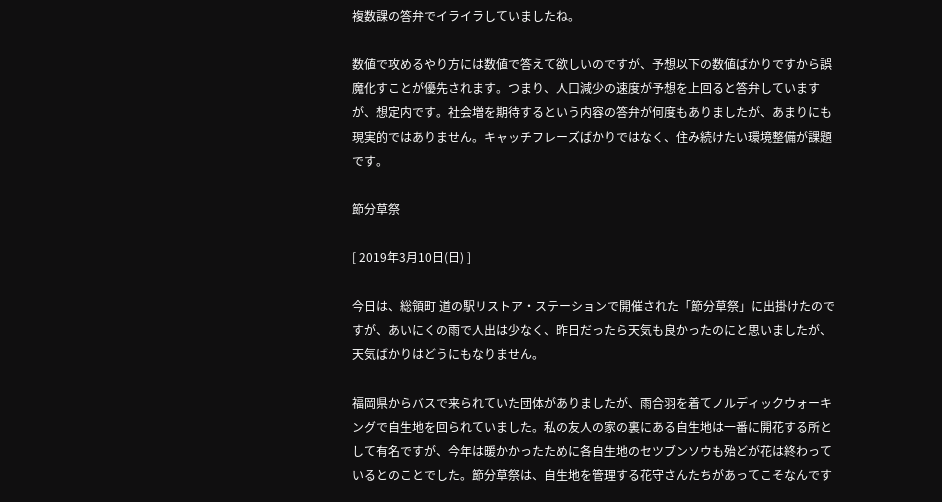複数課の答弁でイライラしていましたね。

数値で攻めるやり方には数値で答えて欲しいのですが、予想以下の数値ばかりですから誤魔化すことが優先されます。つまり、人口減少の速度が予想を上回ると答弁していますが、想定内です。社会増を期待するという内容の答弁が何度もありましたが、あまりにも現実的ではありません。キャッチフレーズばかりではなく、住み続けたい環境整備が課題です。

節分草祭

[ 2019年3月10日(日) ]

今日は、総領町 道の駅リストア・ステーションで開催された「節分草祭」に出掛けたのですが、あいにくの雨で人出は少なく、昨日だったら天気も良かったのにと思いましたが、天気ばかりはどうにもなりません。

福岡県からバスで来られていた団体がありましたが、雨合羽を着てノルディックウォーキングで自生地を回られていました。私の友人の家の裏にある自生地は一番に開花する所として有名ですが、今年は暖かかったために各自生地のセツブンソウも殆どが花は終わっているとのことでした。節分草祭は、自生地を管理する花守さんたちがあってこそなんです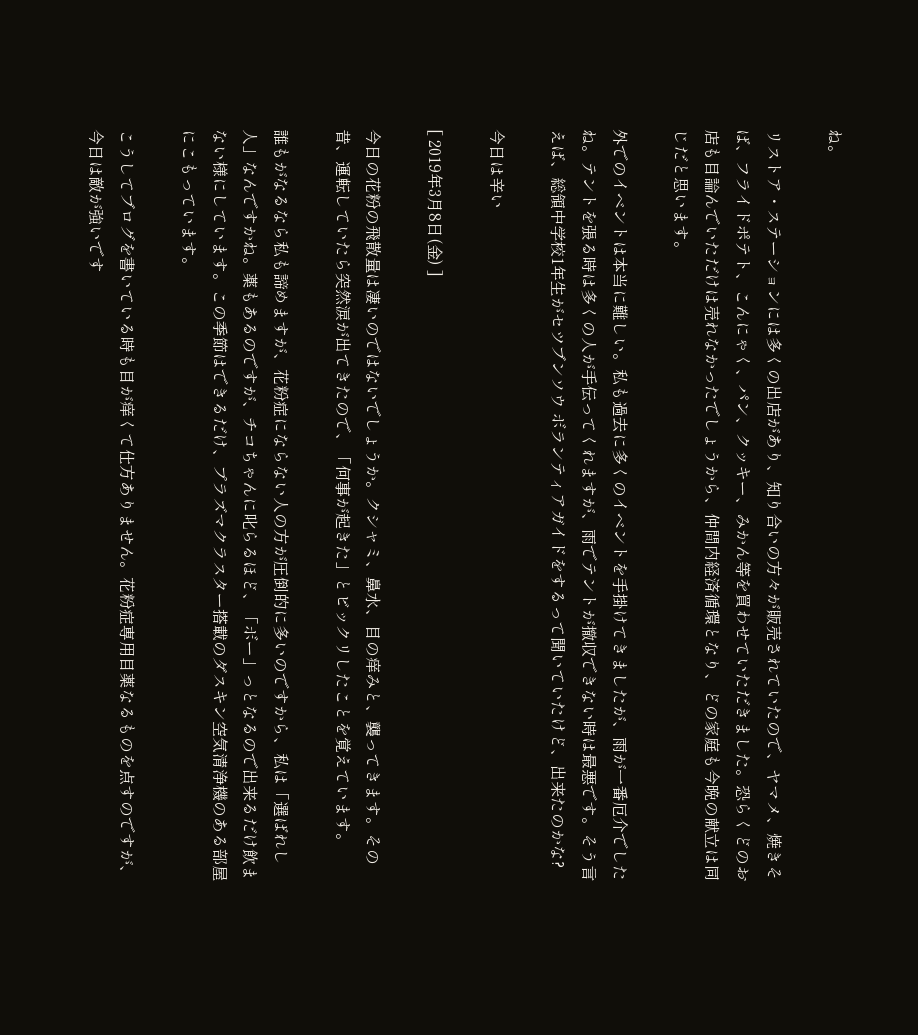ね。

リストア・ステーションには多くの出店があり、知り合いの方々が販売されていたので、ヤマメ、焼きそば、フライドポテト、こんにゃく、パン、クッキー、みかん等を買わせていただきました。恐らくどのお店も目論んでいただけは売れなかったでしょうから、仲間内経済循環となり、どの家庭も今晩の献立は同じだと思います。

外でのイベントは本当に難しい。私も過去に多くのイベントを手掛けてきましたが、雨が一番厄介でしたね。テントを張る時は多くの人が手伝ってくれますが、雨でテントが撤収できない時は最悪です。そう言えば、総領中学校1年生がセツブンソウ ボランティアガイドをするって聞いていたけど、出来たのかな?

今日は辛い

[ 2019年3月8日(金) ]

今日の花粉の飛散量は凄いのではないでしょうか。クシャミ、鼻水、目の痒みと、襲ってきます。その昔、運転していたら突然涙が出てきたので、「何事が起きた」とビックリしたことを覚えています。

誰もがなるなら私も諦めますが、花粉症にならない人の方が圧倒的に多いのですから、私は「選ばれし人」なんですかね。薬もあるのですが、チコちゃんに叱らるほど、「ボー」っとなるので出来るだけ飲まない様にしています。この季節はできるだけ、プラズマクラスター搭載のダスキン空気清浄機のある部屋にこもっています。

こうしてブログを書いている時も目が痒くて仕方ありません。花粉症専用目薬なるものを点すのですが、今日は敵が強いです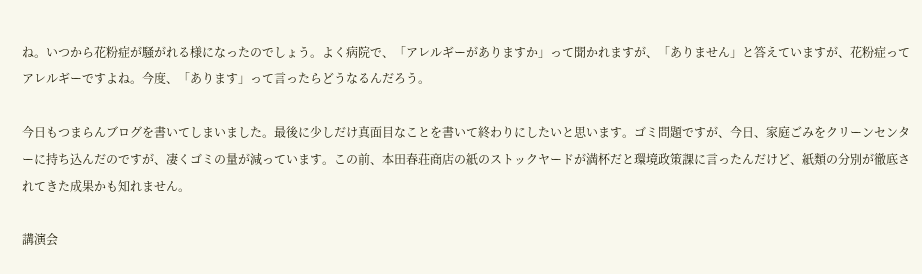ね。いつから花粉症が騒がれる様になったのでしょう。よく病院で、「アレルギーがありますか」って聞かれますが、「ありません」と答えていますが、花粉症ってアレルギーですよね。今度、「あります」って言ったらどうなるんだろう。

今日もつまらんブログを書いてしまいました。最後に少しだけ真面目なことを書いて終わりにしたいと思います。ゴミ問題ですが、今日、家庭ごみをクリーンセンターに持ち込んだのですが、凄くゴミの量が減っています。この前、本田春荘商店の紙のストックヤードが満杯だと環境政策課に言ったんだけど、紙類の分別が徹底されてきた成果かも知れません。

講演会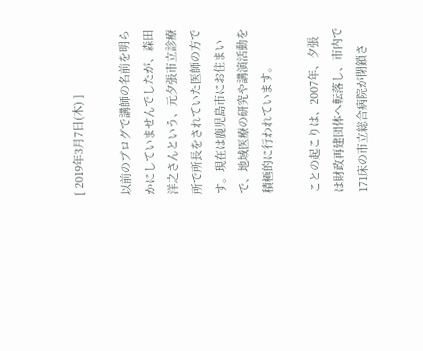[ 2019年3月7日(木) ]

以前のブログで講師の名前を明らかにしていませんでしたが、森田洋之さんという、元夕張市立診療所で所長をされていた医師の方です。現在は鹿児島市にお住まいで、地域医療の研究や講演活動を積極的に行われています。

ことの起こりは、2007年、夕張は財政再建団体へ転落し、市内で171床の市立総合病院が閉鎖さ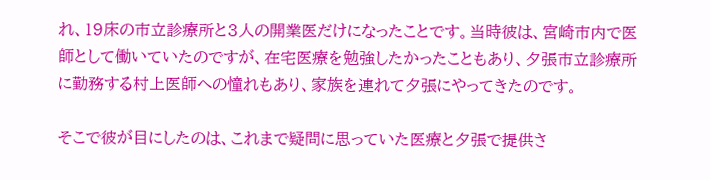れ、19床の市立診療所と3人の開業医だけになったことです。当時彼は、宮崎市内で医師として働いていたのですが、在宅医療を勉強したかったこともあり、夕張市立診療所に勤務する村上医師への憧れもあり、家族を連れて夕張にやってきたのです。

そこで彼が目にしたのは、これまで疑問に思っていた医療と夕張で提供さ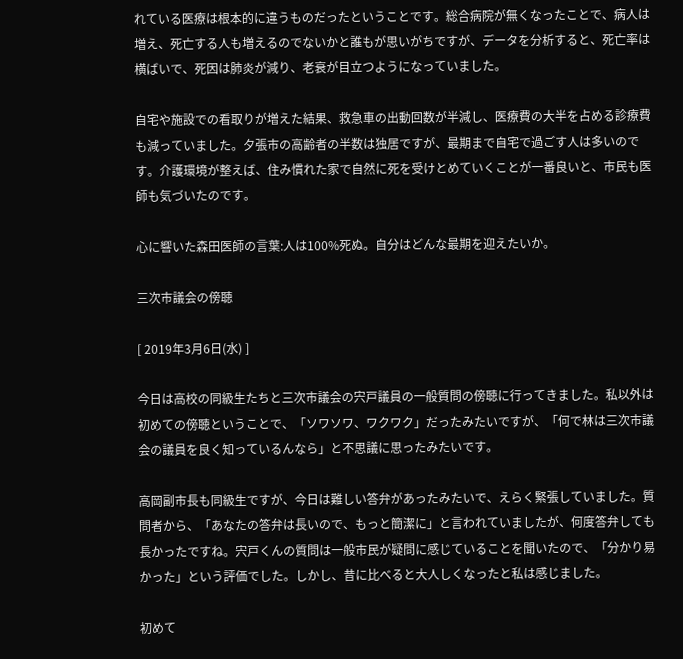れている医療は根本的に違うものだったということです。総合病院が無くなったことで、病人は増え、死亡する人も増えるのでないかと誰もが思いがちですが、データを分析すると、死亡率は横ばいで、死因は肺炎が減り、老衰が目立つようになっていました。

自宅や施設での看取りが増えた結果、救急車の出動回数が半減し、医療費の大半を占める診療費も減っていました。夕張市の高齢者の半数は独居ですが、最期まで自宅で過ごす人は多いのです。介護環境が整えば、住み慣れた家で自然に死を受けとめていくことが一番良いと、市民も医師も気づいたのです。

心に響いた森田医師の言葉:人は100%死ぬ。自分はどんな最期を迎えたいか。

三次市議会の傍聴

[ 2019年3月6日(水) ]

今日は高校の同級生たちと三次市議会の宍戸議員の一般質問の傍聴に行ってきました。私以外は初めての傍聴ということで、「ソワソワ、ワクワク」だったみたいですが、「何で林は三次市議会の議員を良く知っているんなら」と不思議に思ったみたいです。

高岡副市長も同級生ですが、今日は難しい答弁があったみたいで、えらく緊張していました。質問者から、「あなたの答弁は長いので、もっと簡潔に」と言われていましたが、何度答弁しても長かったですね。宍戸くんの質問は一般市民が疑問に感じていることを聞いたので、「分かり易かった」という評価でした。しかし、昔に比べると大人しくなったと私は感じました。

初めて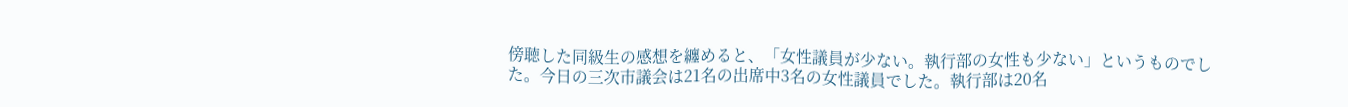傍聴した同級生の感想を纏めると、「女性議員が少ない。執行部の女性も少ない」というものでした。今日の三次市議会は21名の出席中3名の女性議員でした。執行部は20名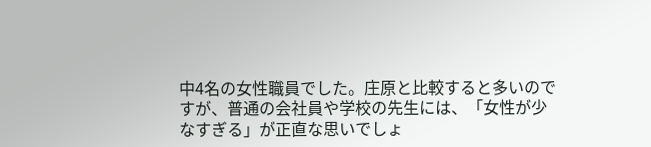中4名の女性職員でした。庄原と比較すると多いのですが、普通の会社員や学校の先生には、「女性が少なすぎる」が正直な思いでしょ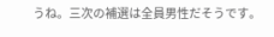うね。三次の補選は全員男性だそうです。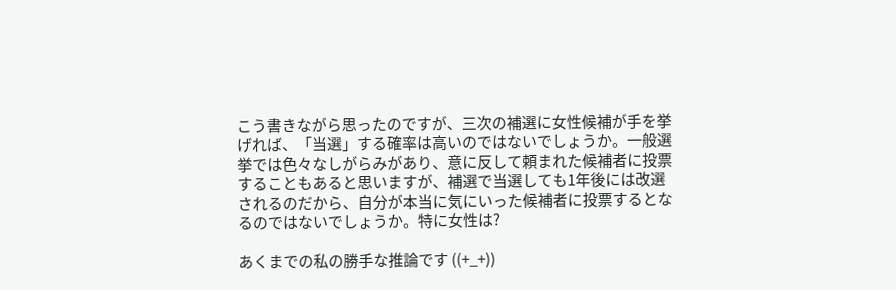こう書きながら思ったのですが、三次の補選に女性候補が手を挙げれば、「当選」する確率は高いのではないでしょうか。一般選挙では色々なしがらみがあり、意に反して頼まれた候補者に投票することもあると思いますが、補選で当選しても1年後には改選されるのだから、自分が本当に気にいった候補者に投票するとなるのではないでしょうか。特に女性は?

あくまでの私の勝手な推論です ((+_+))